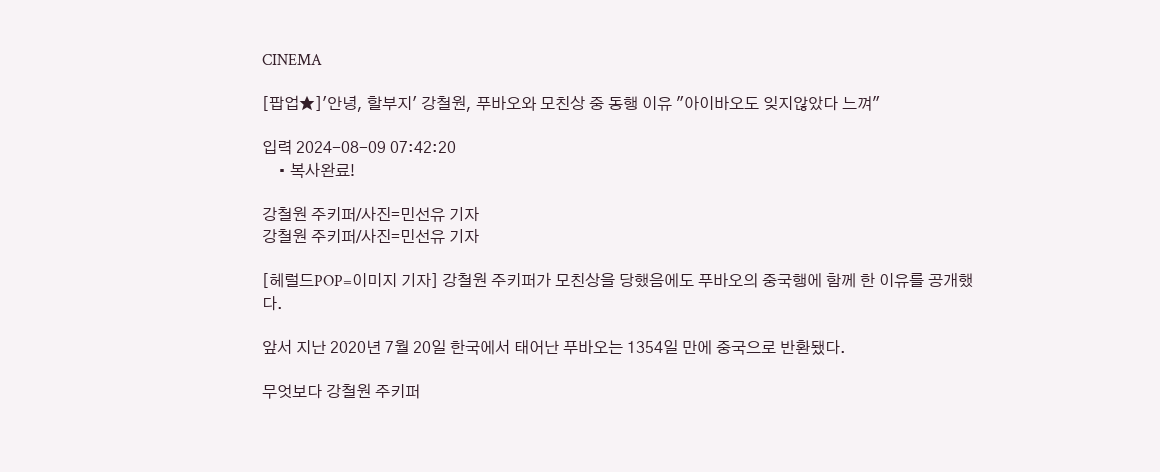CINEMA

[팝업★]'안녕, 할부지' 강철원, 푸바오와 모친상 중 동행 이유 "아이바오도 잊지않았다 느껴"

입력 2024-08-09 07:42:20
    • 복사완료!

강철원 주키퍼/사진=민선유 기자
강철원 주키퍼/사진=민선유 기자

[헤럴드POP=이미지 기자] 강철원 주키퍼가 모친상을 당했음에도 푸바오의 중국행에 함께 한 이유를 공개했다.

앞서 지난 2020년 7월 20일 한국에서 태어난 푸바오는 1354일 만에 중국으로 반환됐다.

무엇보다 강철원 주키퍼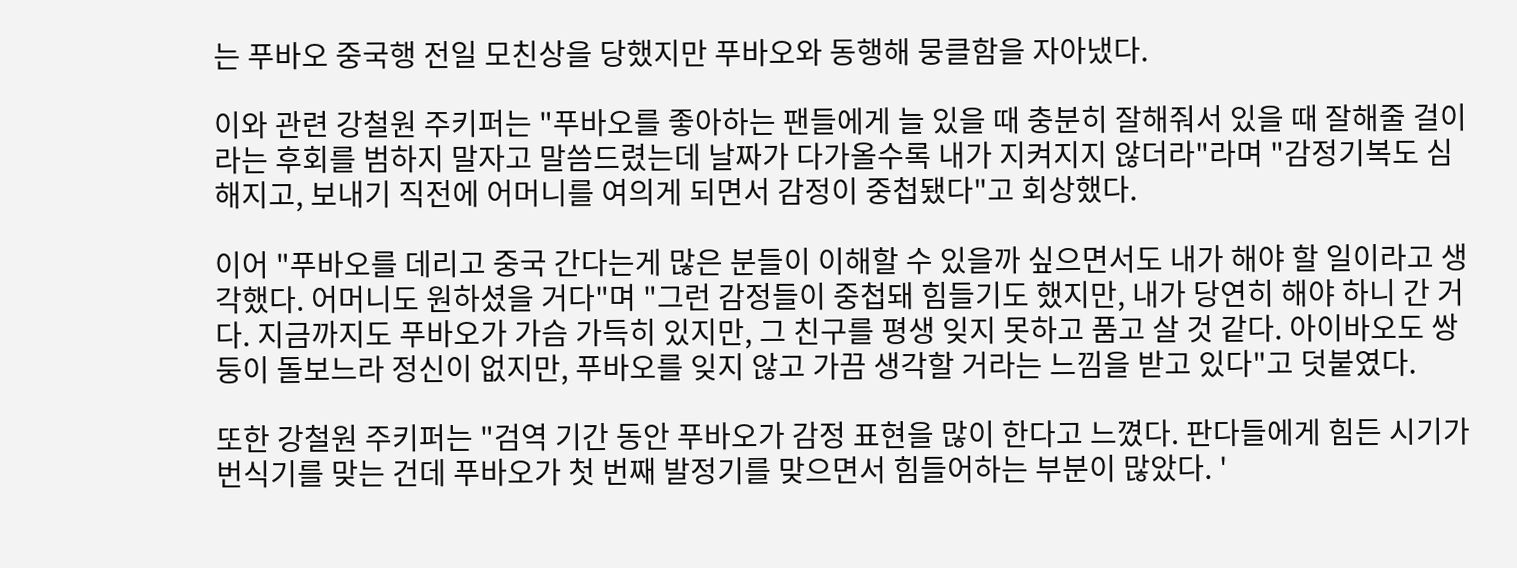는 푸바오 중국행 전일 모친상을 당했지만 푸바오와 동행해 뭉클함을 자아냈다.

이와 관련 강철원 주키퍼는 "푸바오를 좋아하는 팬들에게 늘 있을 때 충분히 잘해줘서 있을 때 잘해줄 걸이라는 후회를 범하지 말자고 말씀드렸는데 날짜가 다가올수록 내가 지켜지지 않더라"라며 "감정기복도 심해지고, 보내기 직전에 어머니를 여의게 되면서 감정이 중첩됐다"고 회상했다.

이어 "푸바오를 데리고 중국 간다는게 많은 분들이 이해할 수 있을까 싶으면서도 내가 해야 할 일이라고 생각했다. 어머니도 원하셨을 거다"며 "그런 감정들이 중첩돼 힘들기도 했지만, 내가 당연히 해야 하니 간 거다. 지금까지도 푸바오가 가슴 가득히 있지만, 그 친구를 평생 잊지 못하고 품고 살 것 같다. 아이바오도 쌍둥이 돌보느라 정신이 없지만, 푸바오를 잊지 않고 가끔 생각할 거라는 느낌을 받고 있다"고 덧붙였다.

또한 강철원 주키퍼는 "검역 기간 동안 푸바오가 감정 표현을 많이 한다고 느꼈다. 판다들에게 힘든 시기가 번식기를 맞는 건데 푸바오가 첫 번째 발정기를 맞으면서 힘들어하는 부분이 많았다. '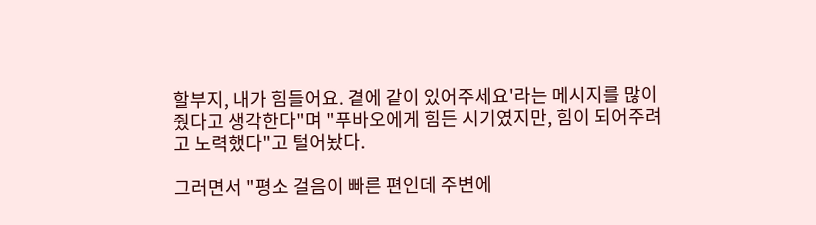할부지, 내가 힘들어요. 곁에 같이 있어주세요'라는 메시지를 많이 줬다고 생각한다"며 "푸바오에게 힘든 시기였지만, 힘이 되어주려고 노력했다"고 털어놨다.

그러면서 "평소 걸음이 빠른 편인데 주변에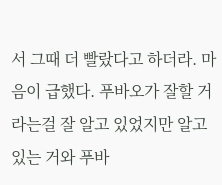서 그때 더 빨랐다고 하더라. 마음이 급했다. 푸바오가 잘할 거라는걸 잘 알고 있었지만 알고 있는 거와 푸바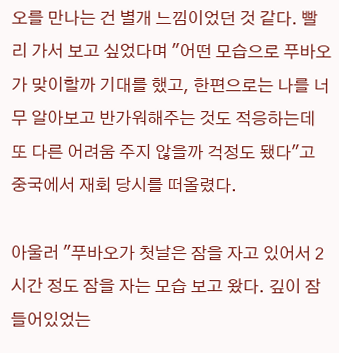오를 만나는 건 별개 느낌이었던 것 같다. 빨리 가서 보고 싶었다며 "어떤 모습으로 푸바오가 맞이할까 기대를 했고, 한편으로는 나를 너무 알아보고 반가워해주는 것도 적응하는데 또 다른 어려움 주지 않을까 걱정도 됐다"고 중국에서 재회 당시를 떠올렸다.

아울러 "푸바오가 첫날은 잠을 자고 있어서 2시간 정도 잠을 자는 모습 보고 왔다. 깊이 잠들어있었는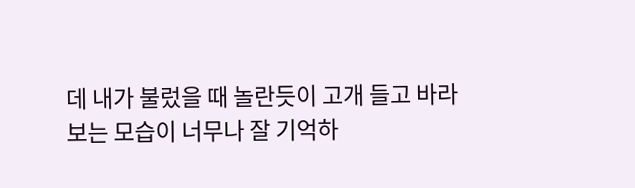데 내가 불렀을 때 놀란듯이 고개 들고 바라보는 모습이 너무나 잘 기억하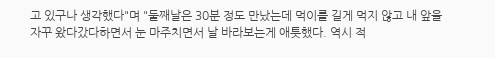고 있구나 생각했다"며 "둘째날은 30분 정도 만났는데 먹이를 길게 먹지 않고 내 앞을 자꾸 왔다갔다하면서 눈 마주치면서 날 바라보는게 애틋했다. 역시 적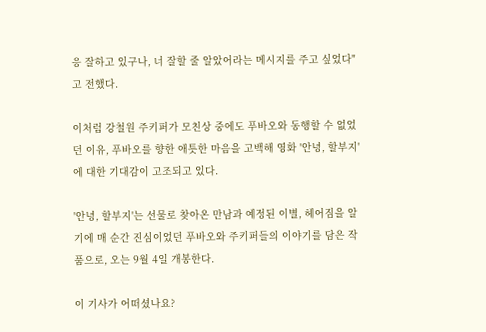응 잘하고 있구나, 너 잘할 줄 알았어라는 메시지를 주고 싶었다"고 전했다.

이처럼 강철원 주키퍼가 모친상 중에도 푸바오와 동행할 수 없었던 이유, 푸바오를 향한 애틋한 마음을 고백해 영화 '안녕, 할부지'에 대한 기대감이 고조되고 있다.

'안녕, 할부지'는 선물로 찾아온 만남과 예정된 이별, 헤어짐을 알기에 매 순간 진심이었던 푸바오와 주키퍼들의 이야기를 담은 작품으로, 오는 9월 4일 개봉한다.

이 기사가 어떠셨나요?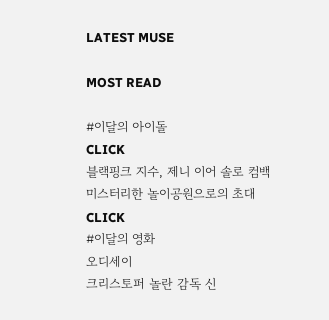LATEST MUSE

MOST READ

#이달의 아이돌
CLICK
블랙핑크 지수, 제니 이어 솔로 컴백
미스터리한 놀이공원으로의 초대
CLICK
#이달의 영화
오디세이
크리스토퍼 놀란 감독 신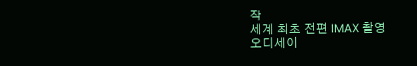작
세계 최초 전편 IMAX 촬영
오디세이